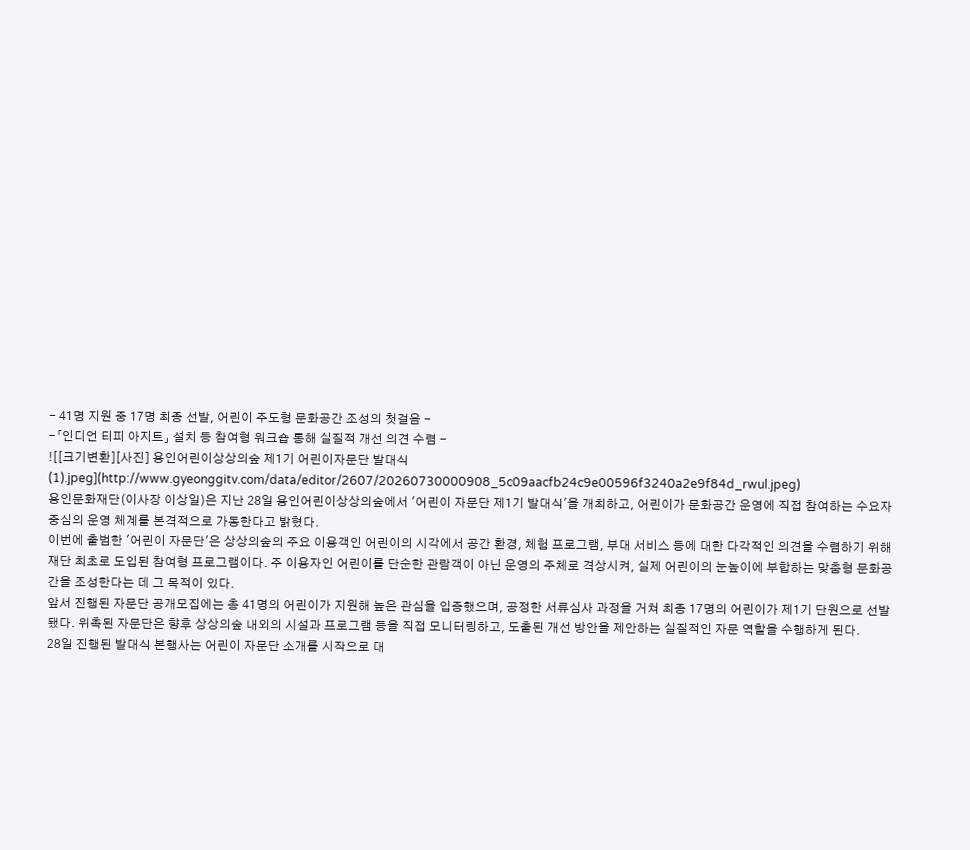- 41명 지원 중 17명 최종 선발, 어린이 주도형 문화공간 조성의 첫걸음 -
-「인디언 티피 아지트」 설치 등 참여형 워크숍 통해 실질적 개선 의견 수렴 -
![[크기변환][사진] 용인어린이상상의숲 제1기 어린이자문단 발대식 (1).jpeg](http://www.gyeonggitv.com/data/editor/2607/20260730000908_5c09aacfb24c9e00596f3240a2e9f84d_rwul.jpeg)
용인문화재단(이사장 이상일)은 지난 28일 용인어린이상상의숲에서 '어린이 자문단 제1기 발대식'을 개최하고, 어린이가 문화공간 운영에 직접 참여하는 수요자 중심의 운영 체계를 본격적으로 가동한다고 밝혔다.
이번에 출범한 '어린이 자문단'은 상상의숲의 주요 이용객인 어린이의 시각에서 공간 환경, 체험 프로그램, 부대 서비스 등에 대한 다각적인 의견을 수렴하기 위해 재단 최초로 도입된 참여형 프로그램이다. 주 이용자인 어린이를 단순한 관람객이 아닌 운영의 주체로 격상시켜, 실제 어린이의 눈높이에 부합하는 맞춤형 문화공간을 조성한다는 데 그 목적이 있다.
앞서 진행된 자문단 공개모집에는 총 41명의 어린이가 지원해 높은 관심을 입증했으며, 공정한 서류심사 과정을 거쳐 최종 17명의 어린이가 제1기 단원으로 선발됐다. 위촉된 자문단은 향후 상상의숲 내외의 시설과 프로그램 등을 직접 모니터링하고, 도출된 개선 방안을 제안하는 실질적인 자문 역할을 수행하게 된다.
28일 진행된 발대식 본행사는 어린이 자문단 소개를 시작으로 대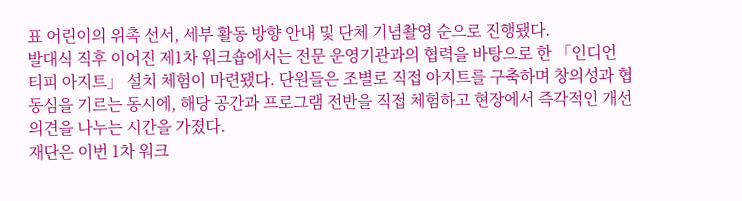표 어린이의 위촉 선서, 세부 활동 방향 안내 및 단체 기념촬영 순으로 진행됐다.
발대식 직후 이어진 제1차 워크숍에서는 전문 운영기관과의 협력을 바탕으로 한 「인디언 티피 아지트」 설치 체험이 마련됐다. 단원들은 조별로 직접 아지트를 구축하며 창의성과 협동심을 기르는 동시에, 해당 공간과 프로그램 전반을 직접 체험하고 현장에서 즉각적인 개선 의견을 나누는 시간을 가졌다.
재단은 이번 1차 워크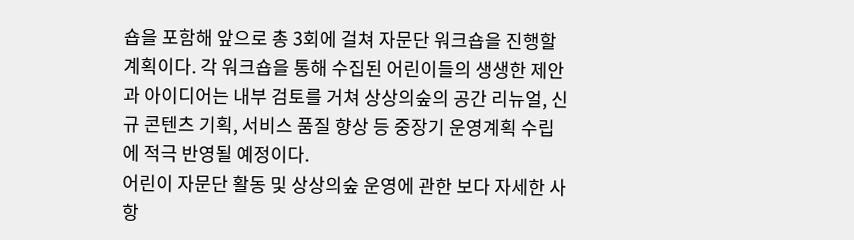숍을 포함해 앞으로 총 3회에 걸쳐 자문단 워크숍을 진행할 계획이다. 각 워크숍을 통해 수집된 어린이들의 생생한 제안과 아이디어는 내부 검토를 거쳐 상상의숲의 공간 리뉴얼, 신규 콘텐츠 기획, 서비스 품질 향상 등 중장기 운영계획 수립에 적극 반영될 예정이다.
어린이 자문단 활동 및 상상의숲 운영에 관한 보다 자세한 사항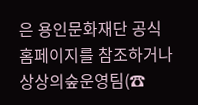은 용인문화재단 공식 홈페이지를 참조하거나 상상의숲운영팀(☎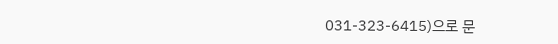031-323-6415)으로 문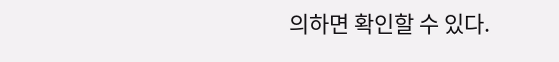의하면 확인할 수 있다.